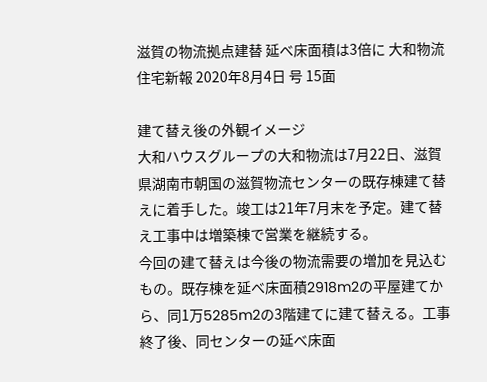滋賀の物流拠点建替 延べ床面積は3倍に 大和物流
住宅新報 2020年8月4日 号 15面

建て替え後の外観イメージ
大和ハウスグループの大和物流は7月22日、滋賀県湖南市朝国の滋賀物流センターの既存棟建て替えに着手した。竣工は21年7月末を予定。建て替え工事中は増築棟で営業を継続する。
今回の建て替えは今後の物流需要の増加を見込むもの。既存棟を延べ床面積2918m2の平屋建てから、同1万5285m2の3階建てに建て替える。工事終了後、同センターの延べ床面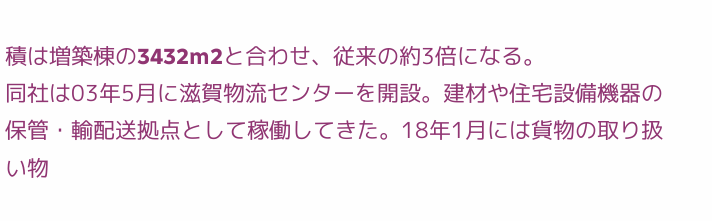積は増築棟の3432m2と合わせ、従来の約3倍になる。
同社は03年5月に滋賀物流センターを開設。建材や住宅設備機器の保管・輸配送拠点として稼働してきた。18年1月には貨物の取り扱い物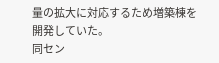量の拡大に対応するため増築棟を開発していた。
同セン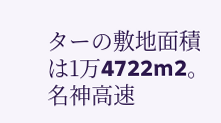ターの敷地面積は1万4722m2。名神高速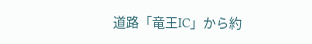道路「竜王IC」から約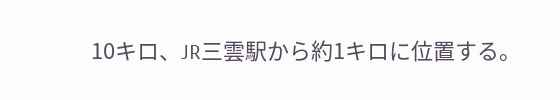10キロ、JR三雲駅から約1キロに位置する。